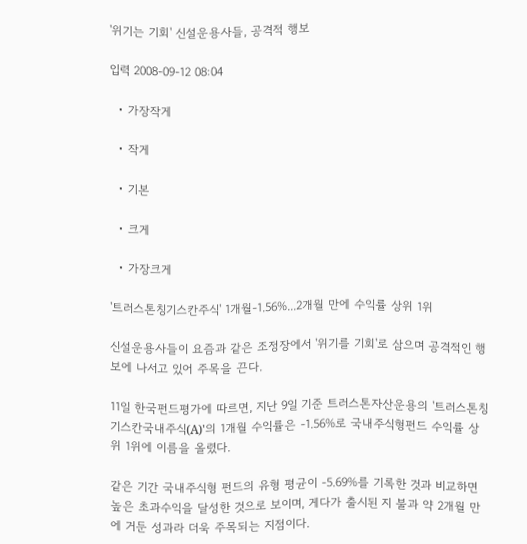'위기는 기회' 신설운용사들, 공격적 행보

입력 2008-09-12 08:04

  • 가장작게

  • 작게

  • 기본

  • 크게

  • 가장크게

'트러스톤칭기스칸주식' 1개월-1.56%...2개월 만에 수익률 상위 1위

신설운용사들이 요즘과 같은 조정장에서 '위기를 기회'로 삼으며 공격적인 행보에 나서고 있어 주목을 끈다.

11일 한국펀드평가에 따르면, 지난 9일 기준 트러스톤자산운용의 '트러스톤칭기스칸국내주식(A)'의 1개월 수익률은 -1.56%로 국내주식형펀드 수익률 상위 1위에 이름을 올렸다.

같은 기간 국내주식형 펀드의 유형 평균이 -5.69%를 기록한 것과 비교하면 높은 초과수익을 달성한 것으로 보이며, 게다가 출시된 지 불과 약 2개월 만에 거둔 성과라 더욱 주목되는 지점이다.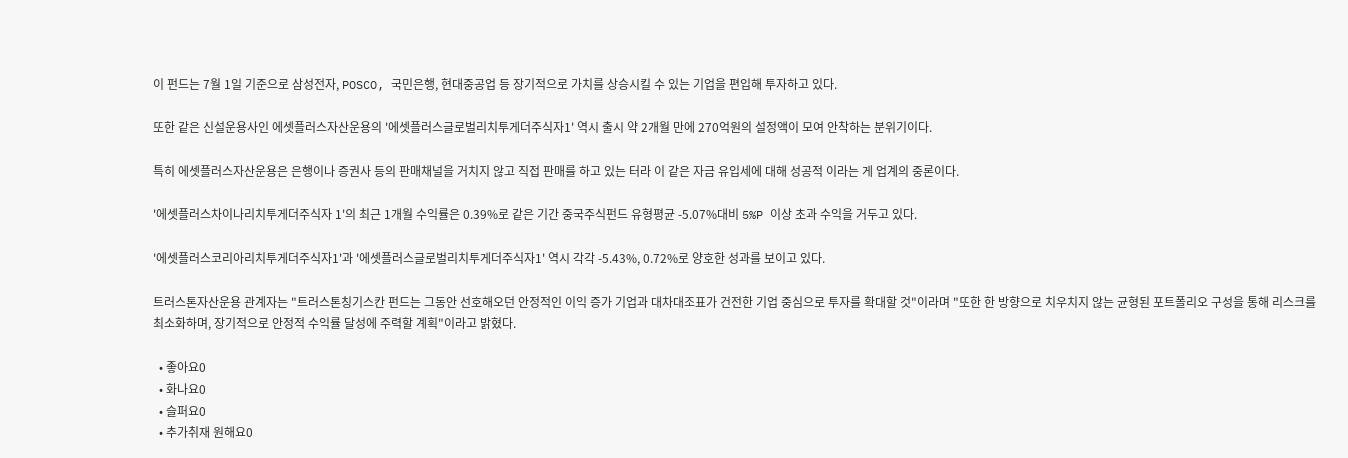이 펀드는 7월 1일 기준으로 삼성전자, POSCO, 국민은행, 현대중공업 등 장기적으로 가치를 상승시킬 수 있는 기업을 편입해 투자하고 있다.

또한 같은 신설운용사인 에셋플러스자산운용의 '에셋플러스글로벌리치투게더주식자1' 역시 출시 약 2개월 만에 270억원의 설정액이 모여 안착하는 분위기이다.

특히 에셋플러스자산운용은 은행이나 증권사 등의 판매채널을 거치지 않고 직접 판매를 하고 있는 터라 이 같은 자금 유입세에 대해 성공적 이라는 게 업계의 중론이다.

'에셋플러스차이나리치투게더주식자 1'의 최근 1개월 수익률은 0.39%로 같은 기간 중국주식펀드 유형평균 -5.07%대비 5%P 이상 초과 수익을 거두고 있다.

'에셋플러스코리아리치투게더주식자1'과 '에셋플러스글로벌리치투게더주식자1' 역시 각각 -5.43%, 0.72%로 양호한 성과를 보이고 있다.

트러스톤자산운용 관계자는 "트러스톤칭기스칸 펀드는 그동안 선호해오던 안정적인 이익 증가 기업과 대차대조표가 건전한 기업 중심으로 투자를 확대할 것"이라며 "또한 한 방향으로 치우치지 않는 균형된 포트폴리오 구성을 통해 리스크를 최소화하며, 장기적으로 안정적 수익률 달성에 주력할 계획"이라고 밝혔다.

  • 좋아요0
  • 화나요0
  • 슬퍼요0
  • 추가취재 원해요0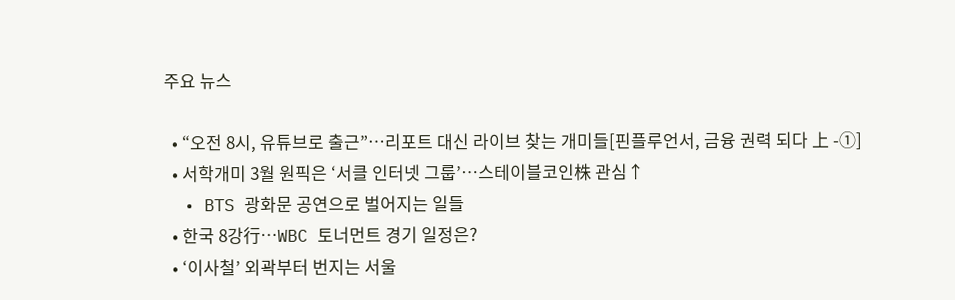주요 뉴스

  • “오전 8시, 유튜브로 출근”…리포트 대신 라이브 찾는 개미들[핀플루언서, 금융 권력 되다 上 -①]
  • 서학개미 3월 원픽은 ‘서클 인터넷 그룹’⋯스테이블코인株 관심↑
  • BTS 광화문 공연으로 벌어지는 일들
  • 한국 8강行…WBC 토너먼트 경기 일정은?
  • ‘이사철’ 외곽부터 번지는 서울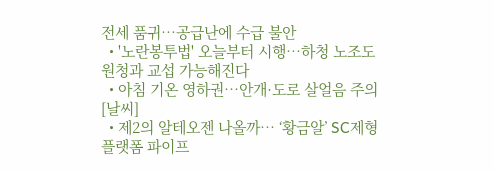전세 품귀…공급난에 수급 불안
  • '노란봉투법' 오늘부터 시행⋯하청 노조도 원청과 교섭 가능해진다
  • 아침 기온 영하권…안개·도로 살얼음 주의 [날씨]
  • 제2의 알테오젠 나올까… ‘황금알’ SC제형 플랫폼 파이프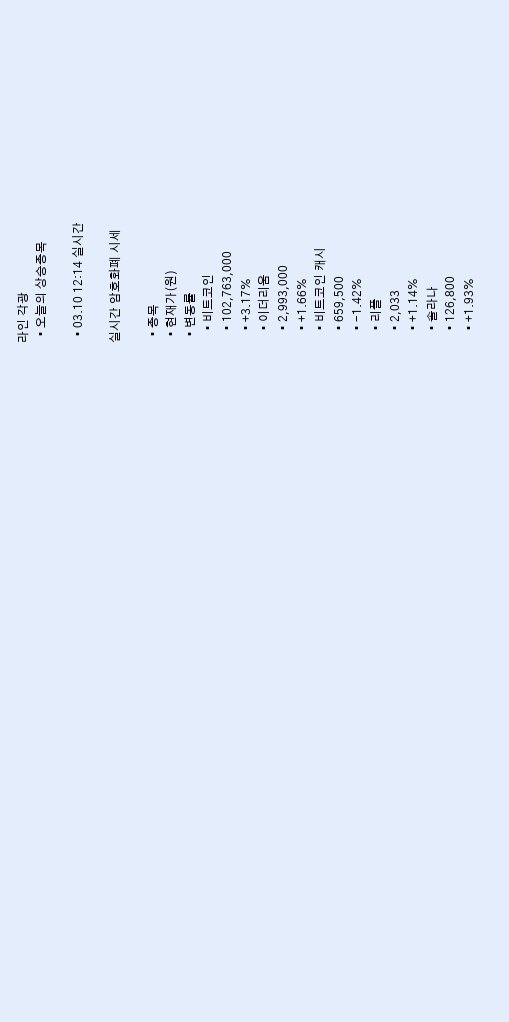라인 각광
  • 오늘의 상승종목

  • 03.10 12:14 실시간

실시간 암호화폐 시세

  • 종목
  • 현재가(원)
  • 변동률
    • 비트코인
    • 102,763,000
    • +3.17%
    • 이더리움
    • 2,993,000
    • +1.66%
    • 비트코인 캐시
    • 659,500
    • -1.42%
    • 리플
    • 2,033
    • +1.14%
    • 솔라나
    • 126,800
    • +1.93%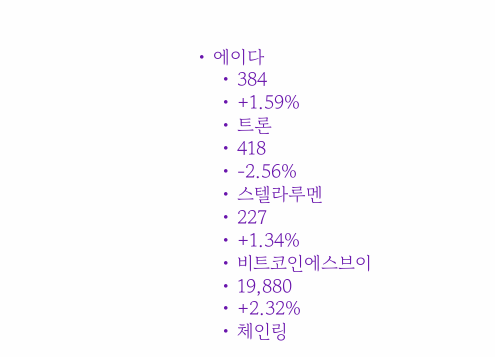• 에이다
    • 384
    • +1.59%
    • 트론
    • 418
    • -2.56%
    • 스텔라루멘
    • 227
    • +1.34%
    • 비트코인에스브이
    • 19,880
    • +2.32%
    • 체인링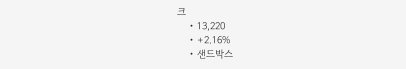크
    • 13,220
    • +2.16%
    • 샌드박스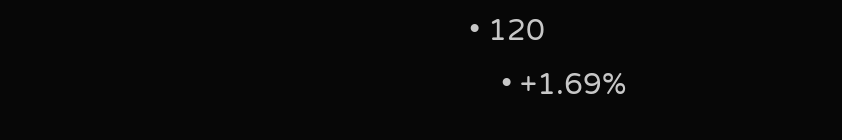• 120
    • +1.69%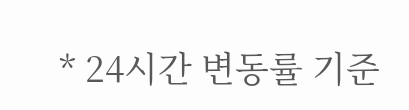* 24시간 변동률 기준